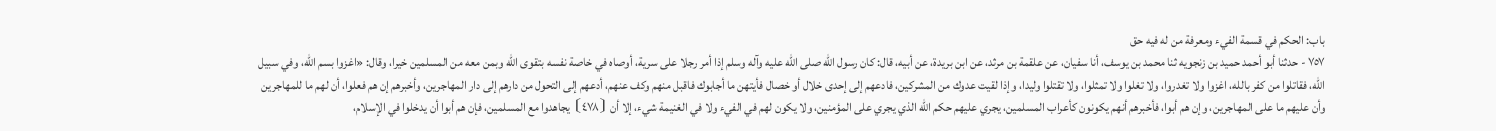باب: الحكم في قسمة الفيء ومعرفة من له فيه حق
٧٥٧ - حدثنا أبو أحمد حميد بن زنجويه ثنا محمد بن يوسف، أنا سفيان، عن علقمة بن مرثد، عن ابن بريدة، عن أبيه، قال: كان رسول الله صلى الله عليه وآله وسلم إذا أمر رجلا على سرية، أوصاه في خاصة نفسه بتقوى الله وبمن معه من المسلمين خيرا، وقال: «اغزوا بسم الله، وفي سبيل الله، فقاتلوا من كفر بالله، اغزوا ولا تغدروا، ولا تغلوا ولا تمثلوا، ولا تقتلوا وليدا، وإذا لقيت عدوك من المشركين، فادعهم إلى إحدى خلال أو خصال فأيتهن ما أجابوك فاقبل منهم وكف عنهم، أدعهم إلى التحول من دارهم إلى دار المهاجرين، وأخبرهم إن هم فعلوا، أن لهم ما للمهاجرين وأن عليهم ما على المهاجرين، وإن هم أبوا، فأخبرهم أنهم يكونون كأعراب المسلمين، يجري عليهم حكم الله الذي يجري على المؤمنين، ولا يكون لهم في الفيء ولا في الغنيمة شيء، إلا أن ⦗٤٧٨⦘ يجاهدوا مع المسلمين، فإن هم أبوا أن يدخلوا في الإسلام،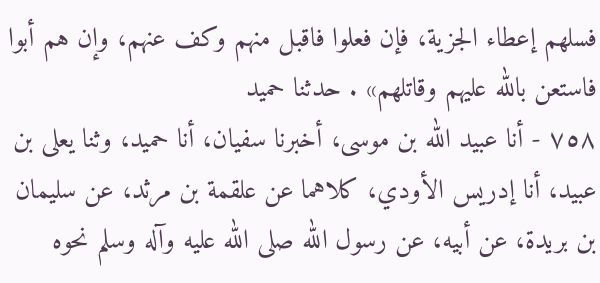فسلهم إعطاء الجزية، فإن فعلوا فاقبل منهم وكف عنهم، وإن هم أبوا فاستعن بالله عليهم وقاتلهم» . حدثنا حميد
٧٥٨ - أنا عبيد الله بن موسى، أخبرنا سفيان، أنا حميد، وثنا يعلى بن عبيد، أنا إدريس الأودي، كلاهما عن علقمة بن مرثد، عن سليمان بن بريدة، عن أبيه، عن رسول الله صلى الله عليه وآله وسلم نحوه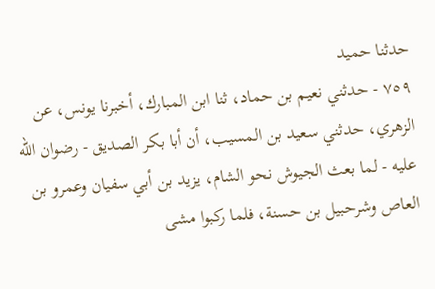حدثنا حميد
٧٥٩ - حدثني نعيم بن حماد، ثنا ابن المبارك، أخبرنا يونس، عن الزهري، حدثني سعيد بن المسيب، أن أبا بكر الصديق - رضوان الله عليه - لما بعث الجيوش نحو الشام، يزيد بن أبي سفيان وعمرو بن العاص وشرحبيل بن حسنة، فلما ركبوا مشى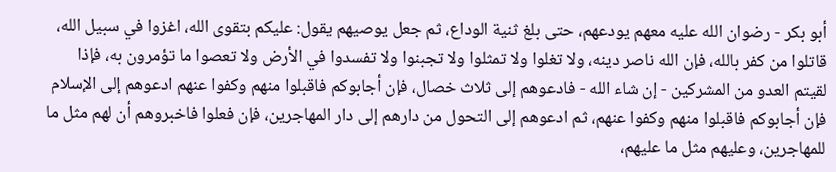أبو بكر - رضوان الله عليه معهم يودعهم، حتى بلغ ثنية الوداع، ثم جعل يوصيهم يقول: عليكم بتقوى الله، اغزوا في سبيل الله، قاتلوا من كفر بالله، فإن الله ناصر دينه، ولا تغلوا ولا تمثلوا ولا تجبنوا ولا تفسدوا في الأرض ولا تعصوا ما تؤمرون به، فإذا لقيتم العدو من المشركين - إن شاء الله - فادعوهم إلى ثلاث خصال، فإن أجابوكم فاقبلوا منهم وكفوا عنهم ادعوهم إلى الإسلام فإن أجابوكم فاقبلوا منهم وكفوا عنهم، ثم ادعوهم إلى التحول من دارهم إلى دار المهاجرين، فإن فعلوا فاخبروهم أن لهم مثل ما للمهاجرين، وعليهم مثل ما عليهم،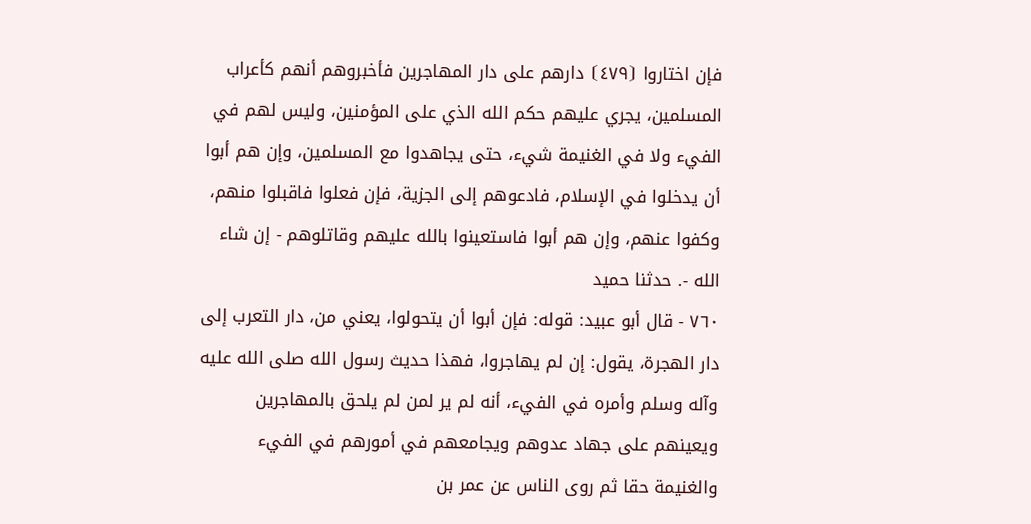فإن اختاروا ⦗٤٧٩⦘ دارهم على دار المهاجرين فأخبروهم أنهم كأعراب المسلمين، يجري عليهم حكم الله الذي على المؤمنين، وليس لهم في الفيء ولا في الغنيمة شيء، حتى يجاهدوا مع المسلمين، وإن هم أبوا أن يدخلوا في الإسلام، فادعوهم إلى الجزية، فإن فعلوا فاقبلوا منهم، وكفوا عنهم، وإن هم أبوا فاستعينوا بالله عليهم وقاتلوهم - إن شاء الله -. حدثنا حميد
٧٦٠ - قال أبو عبيد: قوله: فإن أبوا أن يتحولوا، يعني من، دار التعرب إلى دار الهجرة، يقول: إن لم يهاجروا، فهذا حديث رسول الله صلى الله عليه وآله وسلم وأمره في الفيء، أنه لم ير لمن لم يلحق بالمهاجرين ويعينهم على جهاد عدوهم ويجامعهم في أمورهم في الفيء والغنيمة حقا ثم روى الناس عن عمر بن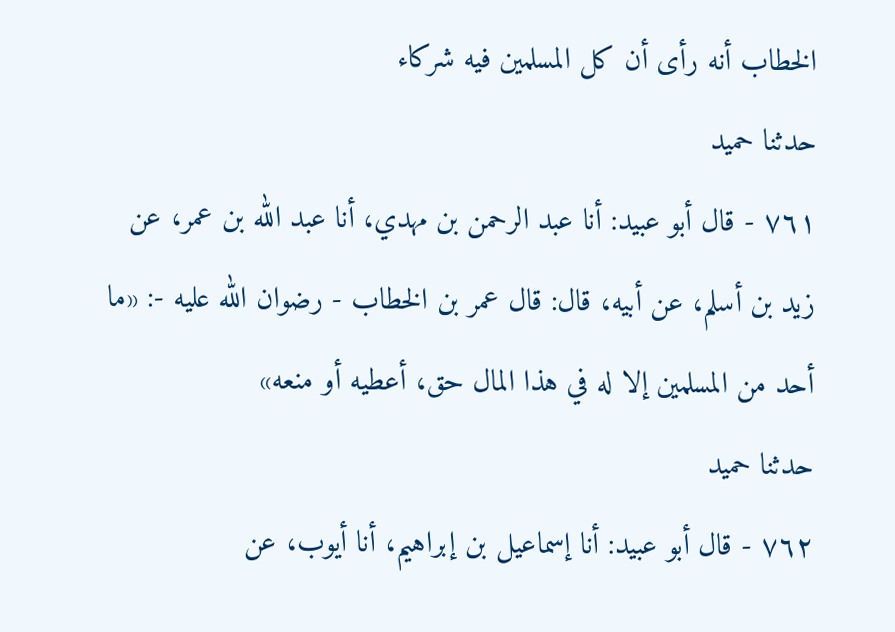الخطاب أنه رأى أن كل المسلمين فيه شركاء
حدثنا حميد
٧٦١ - قال أبو عبيد: أنا عبد الرحمن بن مهدي، أنا عبد الله بن عمر، عن زيد بن أسلم، عن أبيه، قال: قال عمر بن الخطاب - رضوان الله عليه -: «ما أحد من المسلمين إلا له في هذا المال حق، أعطيه أو منعه»
حدثنا حميد
٧٦٢ - قال أبو عبيد: أنا إسماعيل بن إبراهيم، أنا أيوب، عن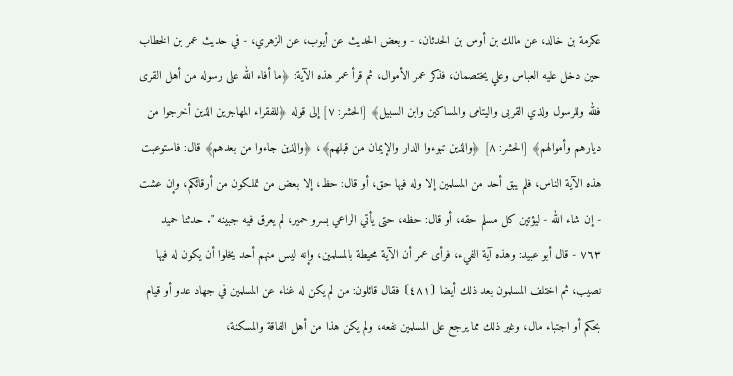عكرمة بن خالد، عن مالك بن أوس بن الحدثان، - وبعض الحديث عن أيوب، عن الزهري، - في حديث عمر بن الخطاب حين دخل عليه العباس وعلي يختصمان، فذكر عمر الأموال، ثم قرأ عمر هذه الآية: ﴿ما أفاء الله على رسوله من أهل القرى فلله وللرسول ولذي القربى واليتامى والمساكين وابن السبيل﴾ [الحشر: ٧] إلى قوله ﴿للفقراء المهاجرين الذين أخرجوا من ديارهم وأموالهم﴾ [الحشر: ٨] ﴿والذين تبوءوا الدار والإيمان من قبلهم﴾، ﴿والذين جاءوا من بعدهم﴾ قال: فاستوعبت هذه الآية الناس، فلم يبق أحد من المسلمين إلا وله فيها حق، أو قال: حظ، إلا بعض من تملكون من أرقائكم، وإن عشت - إن شاء الله - ليؤتين كل مسلم حقه، أو قال: حظه، حتى يأتي الراعي بسرو حمير، لم يعرق فيه جبينه ". حدثنا حميد
٧٦٣ - قال أبو عبيد: وهذه آية الفيء، فرأى عمر أن الآية محيطة بالمسلمين، وإنه ليس منهم أحد يخلوا أن يكون له فيها نصيب، ثم اختلف المسلمون بعد ذلك أيضا ⦗٤٨١⦘ فقال قائلون: من لم يكن له غناء عن المسلمين في جهاد عدو أو قيام بحكم أو اجتباء مال، وغير ذلك مما يرجع على المسلمين نفعه، ولم يكن هذا من أهل الفاقة والمسكنة،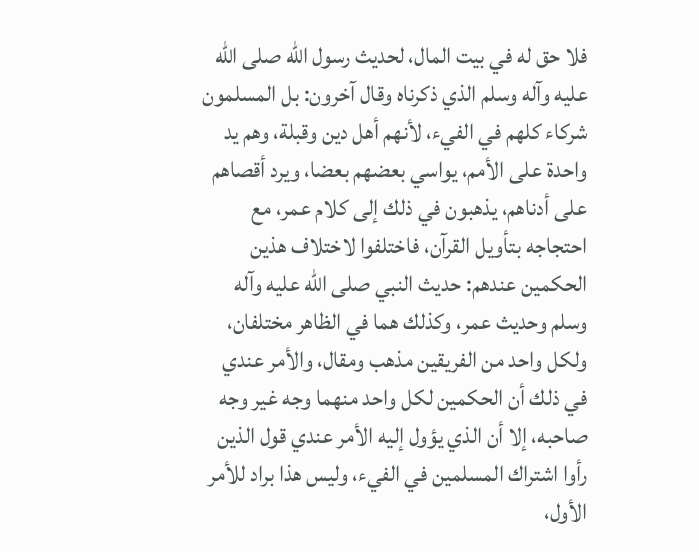فلا حق له في بيت المال، لحديث رسول الله صلى الله عليه وآله وسلم الذي ذكرناه وقال آخرون: بل المسلمون شركاء كلهم في الفيء، لأنهم أهل دين وقبلة، وهم يد واحدة على الأمم، يواسي بعضهم بعضا، ويرد أقصاهم على أدناهم، يذهبون في ذلك إلى كلام عمر، مع احتجاجه بتأويل القرآن، فاختلفوا لاختلاف هذين الحكمين عندهم: حديث النبي صلى الله عليه وآله وسلم وحديث عمر، وكذلك هما في الظاهر مختلفان، ولكل واحد من الفريقين مذهب ومقال، والأمر عندي في ذلك أن الحكمين لكل واحد منهما وجه غير وجه صاحبه، إلا أن الذي يؤول إليه الأمر عندي قول الذين رأوا اشتراك المسلمين في الفيء، وليس هذا براد للأمر الأول،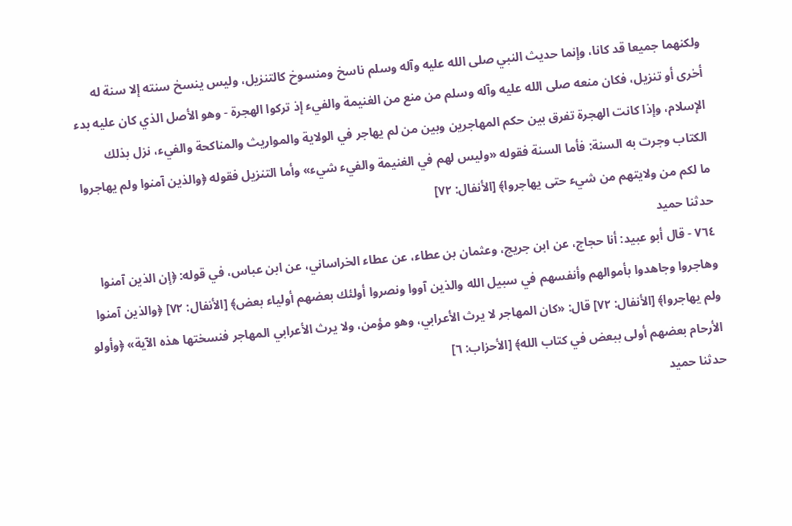ولكنهما جميعا قد كانا، وإنما حديث النبي صلى الله عليه وآله وسلم ناسخ ومنسوخ كالتنزيل، وليس ينسخ سنته إلا سنة له أخرى أو تنزيل، فكان منعه صلى الله عليه وآله وسلم من منع من الغنيمة والفيء إذ تركوا الهجرة - وهو الأصل الذي كان عليه بدء الإسلام، وإذا كانت الهجرة تفرق بين حكم المهاجرين وبين من لم يهاجر في الولاية والمواريث والمناكحة والفيء، نزل بذلك الكتاب وجرت به السنة: فأما السنة فقوله «وليس لهم في الغنيمة والفيء شيء» وأما التنزيل فقوله ﴿والذين آمنوا ولم يهاجروا ما لكم من ولايتهم من شيء حتى يهاجروا﴾ [الأنفال: ٧٢]
حدثنا حميد
٧٦٤ - قال أبو عبيد: أنا حجاج، عن ابن جريج، وعثمان بن عطاء، عن عطاء الخراساني، عن ابن عباس، في قوله: ﴿إن الذين آمنوا وهاجروا وجاهدوا بأموالهم وأنفسهم في سبيل الله والذين آووا ونصروا أولئك بعضهم أولياء بعض﴾ [الأنفال: ٧٢] ﴿والذين آمنوا ولم يهاجروا﴾ [الأنفال: ٧٢] قال: «كان المهاجر لا يرث الأعرابي، وهو مؤمن، ولا يرث الأعرابي المهاجر فنسختها هذه الآية» ﴿وأولو الأرحام بعضهم أولى ببعض في كتاب الله﴾ [الأحزاب: ٦]
حدثنا حميد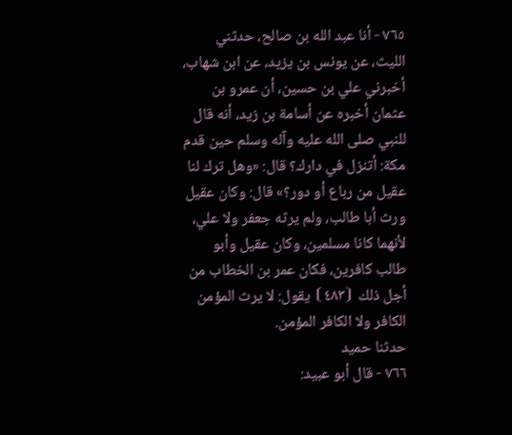٧٦٥ - أنا عبد الله بن صالح، حدثني الليث، عن يونس بن يزيد، عن ابن شهاب، أخبرني علي بن حسين، أن عمرو بن عثمان أخبره عن أسامة بن زيد، أنه قال للنبي صلى الله عليه وآله وسلم حين قدم مكة: أتنزل في دارك؟ قال: «وهل ترك لنا عقيل من رباع أو دور؟» قال: وكان عقيل ورث أبا طالب، ولم يرثه جعفر ولا علي، لأنهما كانا مسلمين، وكان عقيل وأبو طالب كافرين، فكان عمر بن الخطاب من أجل ذلك ⦗٤٨٣⦘ يقول: لا يرث المؤمن الكافر ولا الكافر المؤمن.
حدثنا حميد
٧٦٦ - قال أبو عبيد: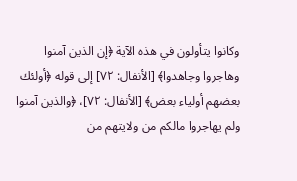وكانوا يتأولون في هذه الآية ﴿إن الذين آمنوا وهاجروا وجاهدوا﴾ [الأنفال: ٧٢] إلى قوله ﴿أولئك بعضهم أولياء بعض﴾ [الأنفال: ٧٢]، ﴿والذين آمنوا ولم يهاجروا مالكم من ولايتهم من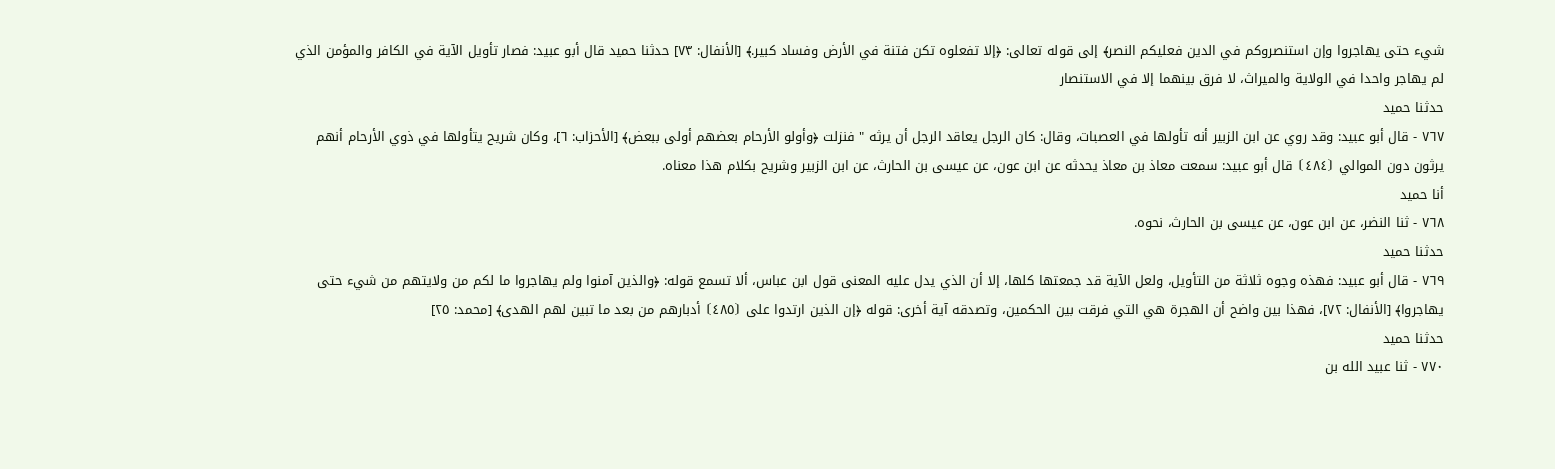شيء حتى يهاجروا وإن استنصروكم في الدين فعليكم النصر﴾ إلى قوله تعالى: ﴿إلا تفعلوه تكن فتنة في الأرض وفساد كبير.﴾ [الأنفال: ٧٣] حدثنا حميد قال أبو عبيد: فصار تأويل الآية في الكافر والمؤمن الذي لم يهاجر واحدا في الولاية والميراث، لا فرق بينهما إلا في الاستنصار
حدثنا حميد
٧٦٧ - قال أبو عبيد: وقد روي عن ابن الزبير أنه تأولها في العصبات، وقال: كان الرجل يعاقد الرجل أن يرثه " فنزلت ﴿وأولو الأرحام بعضهم أولى ببعض﴾ [الأحزاب: ٦]، وكان شريح يتأولها في ذوي الأرحام أنهم يرثون دون الموالي ⦗٤٨٤⦘ قال أبو عبيد: سمعت معاذ بن معاذ يحدثه عن ابن عون، عن عيسى بن الحارث، عن ابن الزبير وشريح بكلام هذا معناه.
أنا حميد
٧٦٨ - ثنا النضر، عن ابن عون، عن عيسى بن الحارث، نحوه.
حدثنا حميد
٧٦٩ - قال أبو عبيد: فهذه وجوه ثلاثة من التأويل، ولعل الآية قد جمعتها كلها، إلا أن الذي يدل عليه المعنى قول ابن عباس، ألا تسمع قوله: ﴿والذين آمنوا ولم يهاجروا ما لكم من ولايتهم من شيء حتى يهاجروا﴾ [الأنفال: ٧٢]، فهذا بين واضح أن الهجرة هي التي فرقت بين الحكمين، وتصدقه آية أخرى: قوله ﴿إن الذين ارتدوا على ⦗٤٨٥⦘ أدبارهم من بعد ما تبين لهم الهدى﴾ [محمد: ٢٥]
حدثنا حميد
٧٧٠ - ثنا عبيد الله بن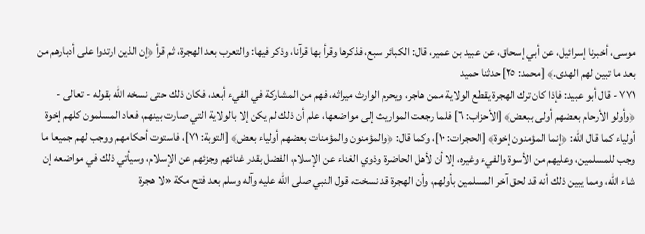موسى، أخبرنا إسرائيل، عن أبي إسحاق، عن عبيد بن عمير، قال: الكبائر سبع، فذكرها وقرأ بها قرآنا، وذكر فيها: والتعرب بعد الهجرة، ثم قرأ ﴿إن الذين ارتدوا على أدبارهم من بعد ما تبين لهم الهدى.﴾ [محمد: ٢٥] حدثنا حميد
٧٧١ - قال أبو عبيد: فإذا كان ترك الهجرة يقطع الولاية ممن هاجر، ويحرم الوارث ميراثه، فهم من المشاركة في الفيء أبعد، فكان ذلك حتى نسخه الله بقوله - تعالى - ﴿وأولو الأرحام بعضهم أولى ببعض﴾ [الأحزاب: ٦] فلما رجعت المواريث إلى مواضعها، علم أن ذلك لم يكن إلا بالولاية التي صارت بينهم، فعاد المسلمون كلهم إخوة أولياء كما قال الله: ﴿إنما المؤمنون إخوة﴾ [الحجرات: ١٠]، وكما قال: ﴿والمؤمنون والمؤمنات بعضهم أولياء بعض﴾ [التوبة: ٧١]، فاستوت أحكامهم ووجب لهم جميعا ما وجب للمسلمين، وعليهم من الأسوة والفيء وغيره، إلا أن لأهل الحاضرة وذوي الغناء عن الإسلام، الفضل بقدر غنائهم وجزئهم عن الإسلام، وسيأتي ذلك في مواضعه إن شاء الله، ومما يبين ذلك أنه قد لحق آخر المسلمين بأولهم، وأن الهجرة قد نسخت، قول النبي صلى الله عليه وآله وسلم بعد فتح مكة «لا هجرة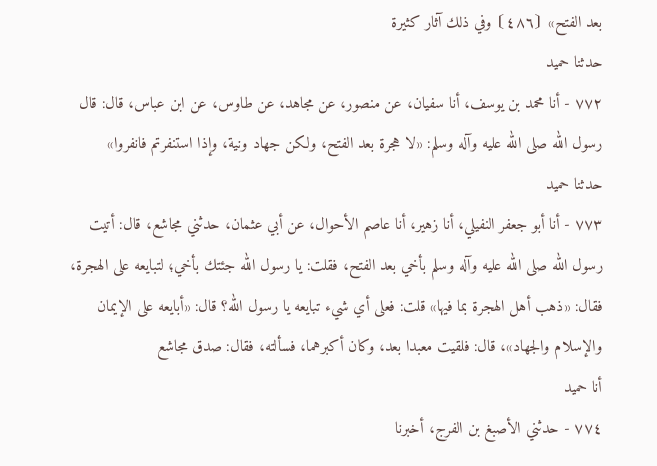بعد الفتح» ⦗٤٨٦⦘ وفي ذلك آثار كثيرة
حدثنا حميد
٧٧٢ - أنا محمد بن يوسف، أنا سفيان، عن منصور، عن مجاهد، عن طاوس، عن ابن عباس، قال: قال رسول الله صلى الله عليه وآله وسلم: «لا هجرة بعد الفتح، ولكن جهاد ونية، وإذا استنفرتم فانفروا»
حدثنا حميد
٧٧٣ - أنا أبو جعفر النفيلي، أنا زهير، أنا عاصم الأحوال، عن أبي عثمان، حدثني مجاشع، قال: أتيت رسول الله صلى الله عليه وآله وسلم بأخي بعد الفتح، فقلت: يا رسول الله جئتك بأخي؛ لتبايعه على الهجرة، فقال: «ذهب أهل الهجرة بما فيها» قلت: فعلى أي شيء تبايعه يا رسول الله؟ قال: «أبايعه على الإيمان والإسلام والجهاد»، قال: فلقيت معبدا بعد، وكان أكبرهما، فسألته، فقال: صدق مجاشع
أنا حميد
٧٧٤ - حدثني الأصبغ بن الفرج، أخبرنا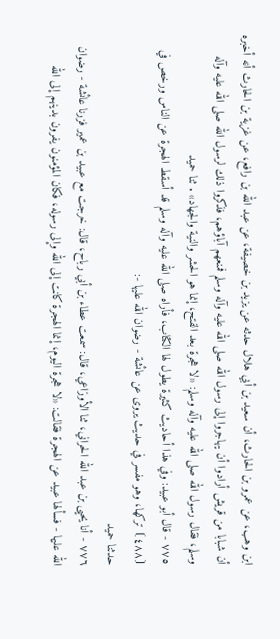ابن وهب، عن عمرو بن الحارث، أن سعيد بن أبي هلال حدثه عن يزيد بن خصيفة، عن عبد الله بن رافع، عن غزية بن الحارث أنه أخبره أن شبابا من قريش أرادوا أن يهاجروا إلى رسول الله صلى الله عليه وآله وسلم فمنعهم آباؤهم، فذكروا ذلك لرسول الله صلى الله عليه وآله وسلم، فقال رسول الله صلى الله عليه وآله وسلم: «لا هجرة بعد الفتح، إنما هو الحشر والنية والجهاد» . ثنا حميد
٧٧٥ - قال أبو عبيد: وفي هذا أحاديث كثيرة يطول لها الكتاب، فأراه صلى الله عليه وآله وسلم قد أسقط الهجرة عن الناس ورخص في ⦗٤٨٨⦘ تركها، وهو مفسر في حديث يروى عن عائشة - رضوان الله عليها -:
حدثنا حميد
٧٧٦ - أنا يحيى بن عبد الله الحراني، ثنا الأوزاعي، قال: سمعت عطاء بن أبي رباح، قال: خرجت مع عبيد بن عمير فزرنا عائشة - رضوان الله عليها - فسألها عبيد عن الهجرة فقالت: «لا هجرة اليوم، إنما الهجرة كانت إلى الله وإلى رسوله، فكان المؤمنون يفرون بدينهم إلى الله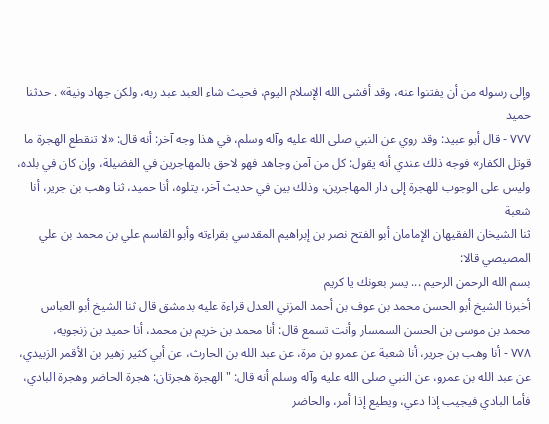وإلى رسوله من أن يفتنوا عنه، وقد أفشى الله الإسلام اليوم، فحيث شاء العبد عبد ربه، ولكن جهاد ونية» . حدثنا حميد
٧٧٧ - قال أبو عبيد: وقد روي عن النبي صلى الله عليه وآله وسلم، في هذا وجه آخر: أنه قال: «لا تنقطع الهجرة ما قوتل الكفار» فوجه ذلك عندي أنه يقول: كل من آمن وجاهد فهو لاحق بالمهاجرين في الفضيلة، وإن كان في بلده، وليس على الوجوب للهجرة إلى دار المهاجرين، وذلك بين في حديث آخر، يتلوه، أنا حميد، ثنا وهب بن جرير، أنا شعبة
ثنا الشيخان الفقيهان الإمامان أبو الفتح نصر بن إبراهيم المقدسي بقراءته وأبو القاسم علي بن محمد بن علي المصيصي قالا:
بسم الله الرحمن الرحيم ... يسر بعونك يا كريم
أخبرنا الشيخ أبو الحسن محمد بن عوف بن أحمد المزني العدل قراءة عليه بدمشق قال ثنا الشيخ أبو العباس محمد بن موسى بن الحسن السمسار وأنت تسمع قال: أنا محمد بن خريم بن محمد، أنا حميد بن زنجويه،
٧٧٨ - أنا وهب بن جرير، أنا شعبة عن عمرو بن مرة، عن عبد الله بن الحارث، عن أبي كثير زهير بن الأقمر الزبيدي، عن عبد الله بن عمرو، عن النبي صلى الله عليه وآله وسلم أنه قال: " الهجرة هجرتان: هجرة الحاضر وهجرة البادي، فأما البادي فيجيب إذا دعي، ويطيع إذا أمر، والحاضر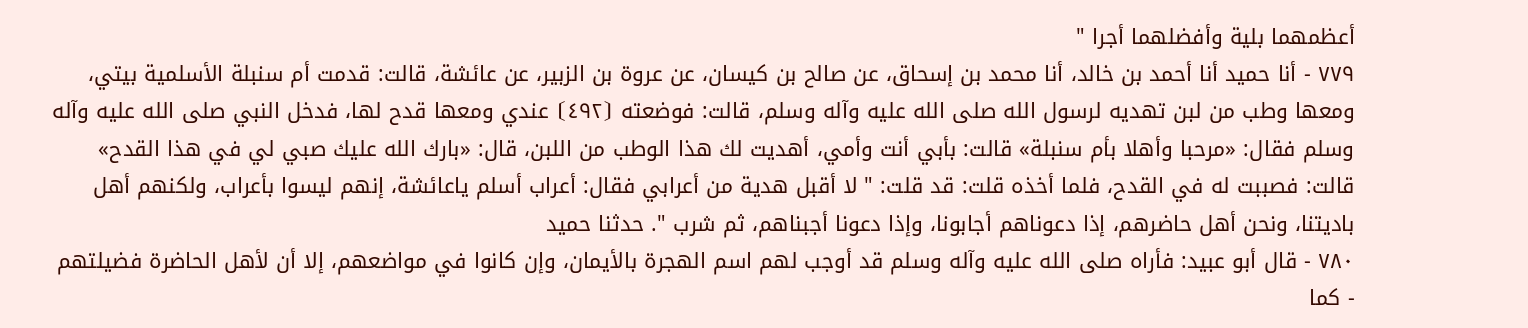أعظمهما بلية وأفضلهما أجرا "
٧٧٩ - أنا حميد أنا أحمد بن خالد، أنا محمد بن إسحاق، عن صالح بن كيسان، عن عروة بن الزبير، عن عائشة، قالت: قدمت أم سنبلة الأسلمية بيتي، ومعها وطب من لبن تهديه لرسول الله صلى الله عليه وآله وسلم، قالت: فوضعته ⦗٤٩٢⦘ عندي ومعها قدح لها، فدخل النبي صلى الله عليه وآله وسلم فقال: «مرحبا وأهلا بأم سنبلة» قالت: بأبي أنت وأمي، أهديت لك هذا الوطب من اللبن، قال: «بارك الله عليك صبي لي في هذا القدح» قالت: فصببت له في القدح، فلما أخذه قلت: قد قلت: " لا أقبل هدية من أعرابي فقال: أعراب أسلم ياعائشة، إنهم ليسوا بأعراب، ولكنهم أهل باديتنا، ونحن أهل حاضرهم، إذا دعوناهم أجابونا، وإذا دعونا أجبناهم، ثم شرب ". حدثنا حميد
٧٨٠ - قال أبو عبيد: فأراه صلى الله عليه وآله وسلم قد أوجب لهم اسم الهجرة بالأيمان، وإن كانوا في مواضعهم، إلا أن لأهل الحاضرة فضيلتهم - كما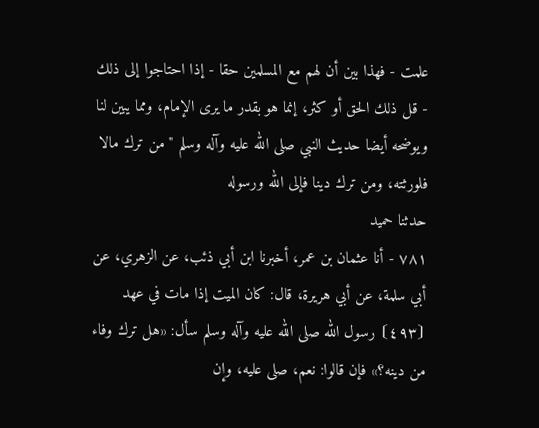علمت - فهذا بين أن لهم مع المسلمين حقا - إذا احتاجوا إلى ذلك - قل ذلك الحق أو كثر، إنما هو بقدر ما يرى الإمام، ومما يبين لنا ويوضحه أيضا حديث النبي صلى الله عليه وآله وسلم " من ترك مالا فلورثته، ومن ترك دينا فإلى الله ورسوله
حدثنا حميد
٧٨١ - أنا عثمان بن عمر، أخبرنا ابن أبي ذئب، عن الزهري، عن أبي سلمة، عن أبي هريرة، قال: كان الميت إذا مات في عهد ⦗٤٩٣⦘ رسول الله صلى الله عليه وآله وسلم سأل: «هل ترك وفاء من دينه؟» فإن قالوا: نعم، صلى عليه، وإن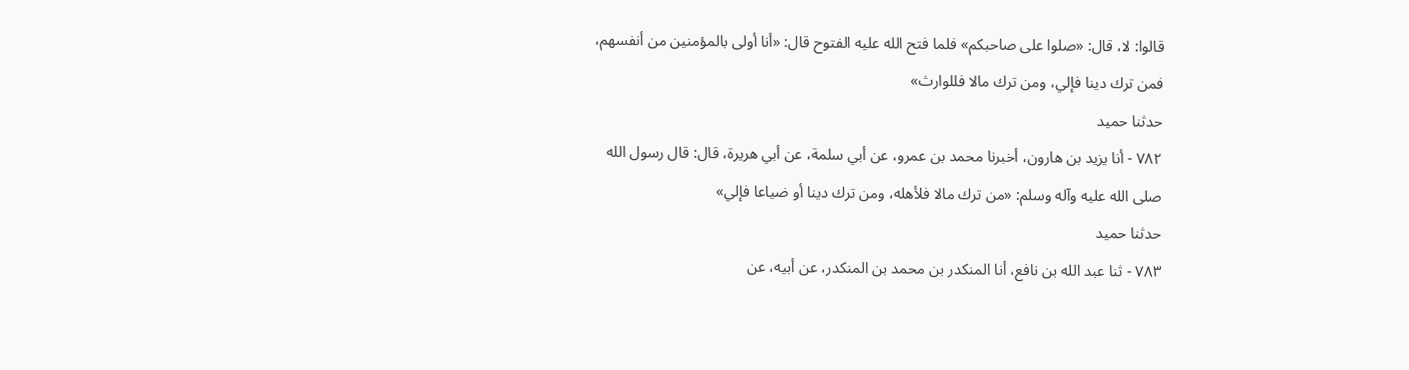قالوا: لا، قال: «صلوا على صاحبكم» فلما فتح الله عليه الفتوح قال: «أنا أولى بالمؤمنين من أنفسهم، فمن ترك دينا فإلي، ومن ترك مالا فللوارث»
حدثنا حميد
٧٨٢ - أنا يزيد بن هارون، أخبرنا محمد بن عمرو، عن أبي سلمة، عن أبي هريرة، قال: قال رسول الله صلى الله عليه وآله وسلم: «من ترك مالا فلأهله، ومن ترك دينا أو ضياعا فإلي»
حدثنا حميد
٧٨٣ - ثنا عبد الله بن نافع، أنا المنكدر بن محمد بن المنكدر، عن أبيه، عن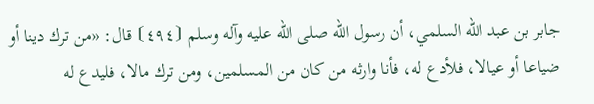جابر بن عبد الله السلمي، أن رسول الله صلى الله عليه وآله وسلم ⦗٤٩٤⦘ قال: «من ترك دينا أو ضياعا أو عيالا، فلأدع له، فأنا وارثه من كان من المسلمين، ومن ترك مالا، فليدع له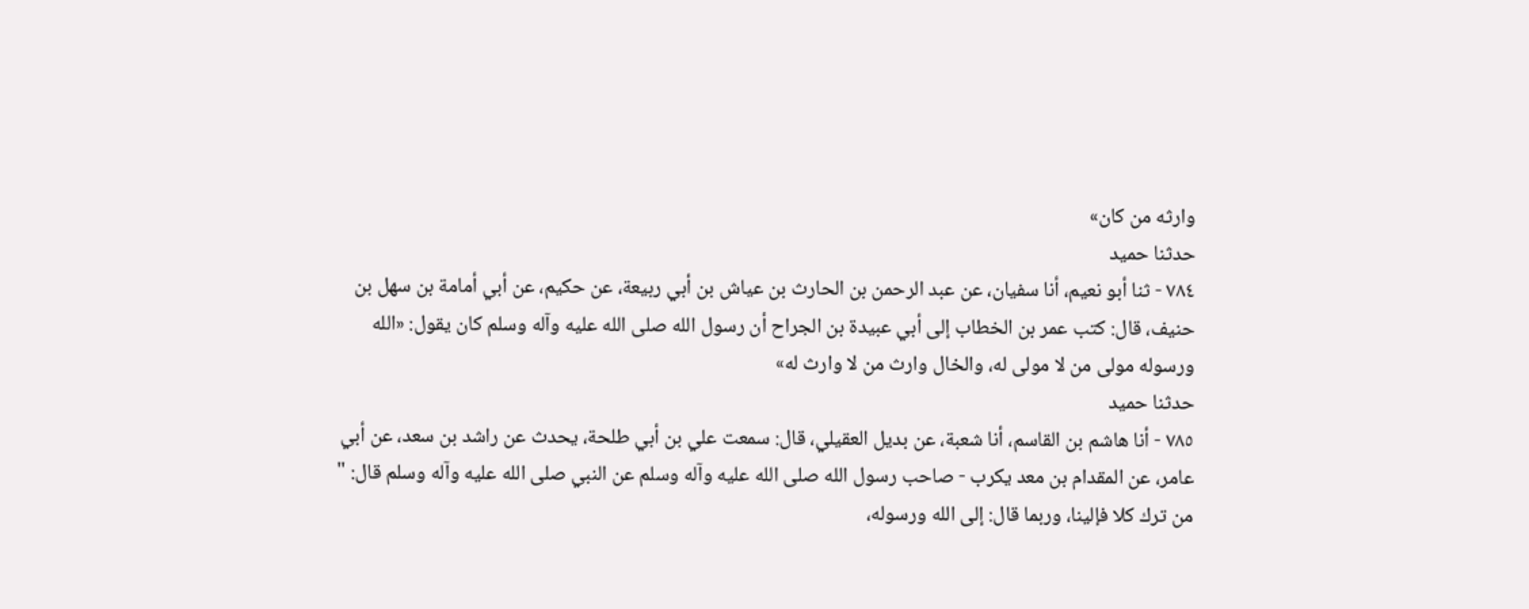وارثه من كان»
حدثنا حميد
٧٨٤ - ثنا أبو نعيم، أنا سفيان، عن عبد الرحمن بن الحارث بن عياش بن أبي ربيعة، عن حكيم، عن أبي أمامة بن سهل بن حنيف، قال: كتب عمر بن الخطاب إلى أبي عبيدة بن الجراح أن رسول الله صلى الله عليه وآله وسلم كان يقول: «الله ورسوله مولى من لا مولى له، والخال وارث من لا وارث له»
حدثنا حميد
٧٨٥ - أنا هاشم بن القاسم، أنا شعبة، عن بديل العقيلي، قال: سمعت علي بن أبي طلحة، يحدث عن راشد بن سعد، عن أبي عامر، عن المقدام بن معد يكرب - صاحب رسول الله صلى الله عليه وآله وسلم عن النبي صلى الله عليه وآله وسلم قال: " من ترك كلا فإلينا، وربما قال: إلى الله ورسوله،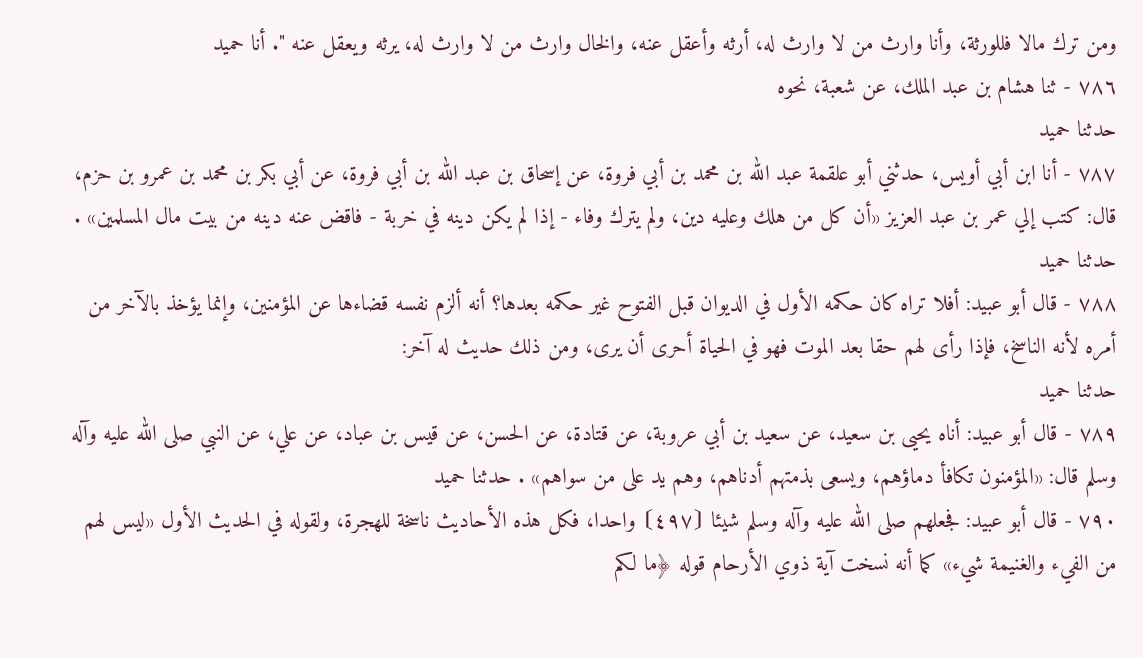ومن ترك مالا فللورثة، وأنا وارث من لا وارث له، أرثه وأعقل عنه، والخال وارث من لا وارث له، يرثه ويعقل عنه ". أنا حميد
٧٨٦ - ثنا هشام بن عبد الملك، عن شعبة، نحوه
حدثنا حميد
٧٨٧ - أنا ابن أبي أويس، حدثني أبو علقمة عبد الله بن محمد بن أبي فروة، عن إسحاق بن عبد الله بن أبي فروة، عن أبي بكر بن محمد بن عمرو بن حزم، قال: كتب إلي عمر بن عبد العزيز «أن كل من هلك وعليه دين، ولم يترك وفاء - إذا لم يكن دينه في خربة - فاقض عنه دينه من بيت مال المسلمين» . حدثنا حميد
٧٨٨ - قال أبو عبيد: أفلا تراه كان حكمه الأول في الديوان قبل الفتوح غير حكمه بعدها؟ أنه ألزم نفسه قضاءها عن المؤمنين، وإنما يؤخذ بالآخر من أمره لأنه الناسخ، فإذا رأى لهم حقا بعد الموت فهو في الحياة أحرى أن يرى، ومن ذلك حديث له آخر:
حدثنا حميد
٧٨٩ - قال أبو عبيد: أناه يحيى بن سعيد، عن سعيد بن أبي عروبة، عن قتادة، عن الحسن، عن قيس بن عباد، عن علي، عن النبي صلى الله عليه وآله وسلم قال: «المؤمنون تكافأ دماؤهم، ويسعى بذمتهم أدناهم، وهم يد على من سواهم» . حدثنا حميد
٧٩٠ - قال أبو عبيد: فجعلهم صلى الله عليه وآله وسلم شيئا ⦗٤٩٧⦘ واحدا، فكل هذه الأحاديث ناسخة للهجرة، ولقوله في الحديث الأول «ليس لهم من الفيء والغنيمة شيء» كما أنه نسخت آية ذوي الأرحام قوله ﴿ما لكم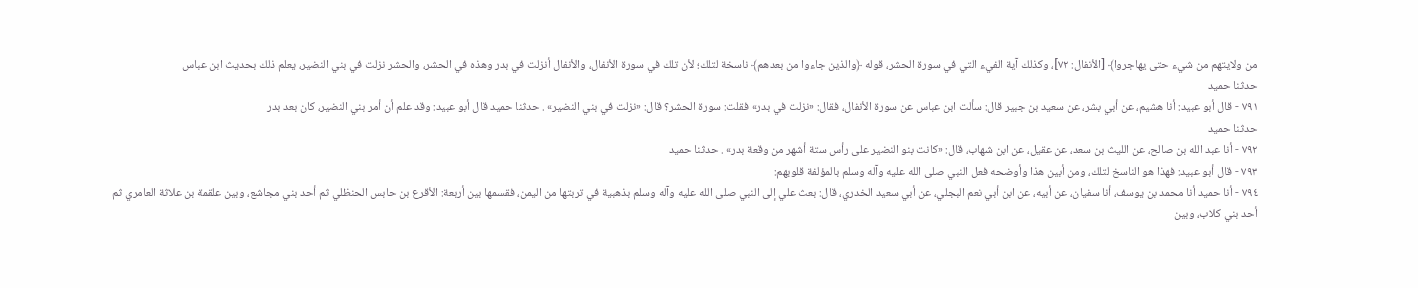من ولايتهم من شيء حتى يهاجروا﴾ [الأنفال: ٧٢]، وكذلك آية الفيء التي في سورة الحشر، قوله ﴿والذين جاءوا من بعدهم﴾ ناسخة لتلك؛ لأن تلك في سورة الأنفال، والأنفال أنزلت في بدر وهذه في الحشر، والحشر نزلت في بني النضير، يعلم ذلك بحديث ابن عباس
حدثنا حميد
٧٩١ - قال أبو عبيد: أنا هشيم، عن أبي بشر، عن سعيد بن جبير قال: سألت ابن عباس عن سورة الأنفال، فقال: «نزلت في بدر» فقلت: سورة الحشر؟ قال: «نزلت في بني النضير» . حدثنا حميد قال أبو عبيد: وقد علم أن أمر بني النضير، كان بعد بدر
حدثنا حميد
٧٩٢ - أنا عبد الله بن صالح، عن الليث بن سعد، عن عقيل، عن ابن شهاب، قال: «كانت بنو النضير على رأس ستة أشهر من وقعة بدر» . حدثنا حميد
٧٩٣ - قال أبو عبيد: فهذا هو الناسخ لتلك، ومن أبين هذا وأوضحه فعل النبي صلى الله عليه وآله وسلم بالمؤلفة قلوبهم:
٧٩٤ - أنا حميد أنا محمد بن يوسف، أنا سفيان، عن أبيه، عن ابن أبي نعم البجلي، عن أبي سعيد الخدري، قال: بعث علي إلى النبي صلى الله عليه وآله وسلم بذهبية في تربتها من اليمن، فقسمها بين أربعة: الأقرع بن حابس الحنظلي ثم أحد بني مجاشع، وبين علقمة بن علاثة العامري ثم أحد بني كلاب، وبين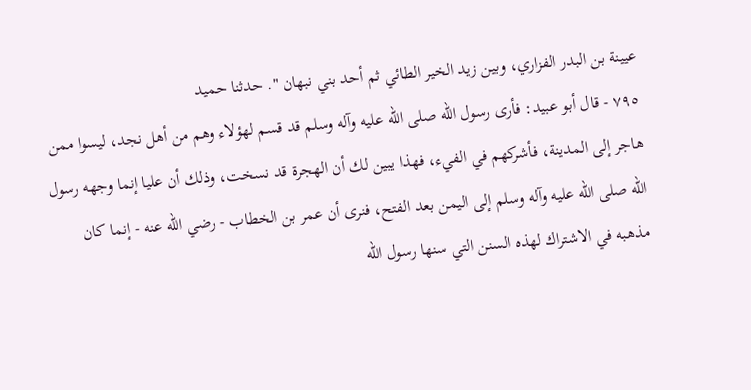عيينة بن البدر الفزاري، وبين زيد الخير الطائي ثم أحد بني نبهان ". حدثنا حميد
٧٩٥ - قال أبو عبيد: فأرى رسول الله صلى الله عليه وآله وسلم قد قسم لهؤلاء وهم من أهل نجد، ليسوا ممن هاجر إلى المدينة، فأشركهم في الفيء، فهذا يبين لك أن الهجرة قد نسخت، وذلك أن عليا إنما وجهه رسول الله صلى الله عليه وآله وسلم إلى اليمن بعد الفتح، فنرى أن عمر بن الخطاب - رضي الله عنه - إنما كان مذهبه في الاشتراك لهذه السنن التي سنها رسول الله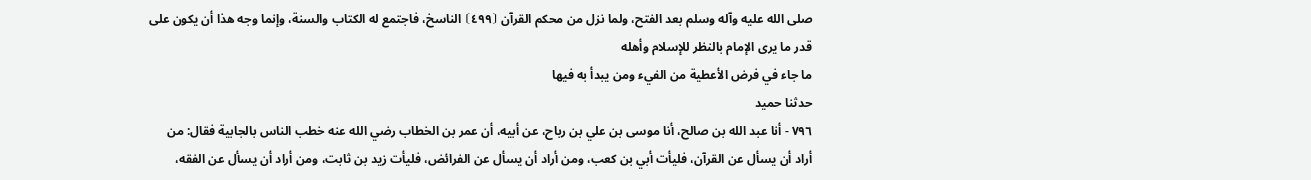صلى الله عليه وآله وسلم بعد الفتح، ولما نزل من محكم القرآن ⦗٤٩٩⦘ الناسخ، فاجتمع له الكتاب والسنة، وإنما وجه هذا أن يكون على قدر ما يرى الإمام بالنظر للإسلام وأهله
ما جاء في فرض الأعطية من الفيء ومن يبدأ به فيها
حدثنا حميد
٧٩٦ - أنا عبد الله بن صالح، أنا موسى بن علي بن رباح، عن أبيه، أن عمر بن الخطاب رضي الله عنه خطب الناس بالجابية فقال: من أراد أن يسأل عن القرآن، فليأت أبي بن كعب، ومن أراد أن يسأل عن الفرائض، فليأت زيد بن ثابت، ومن أراد أن يسأل عن الفقه،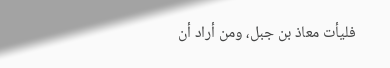فليأت معاذ بن جبل، ومن أراد أن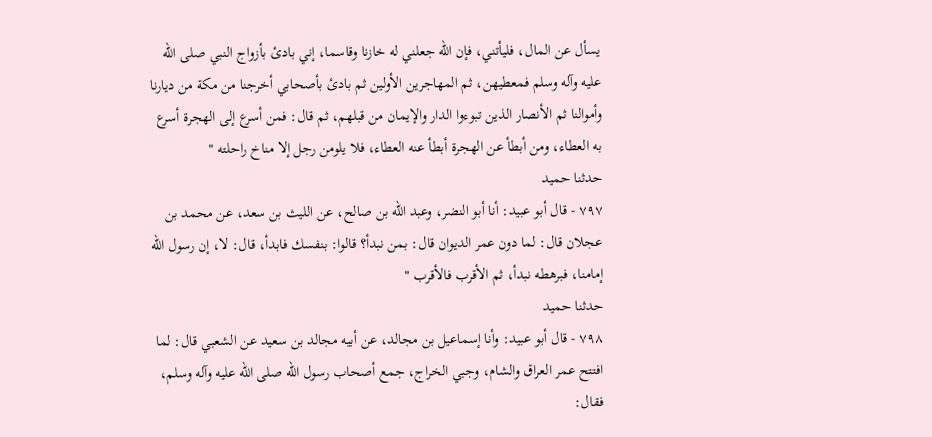يسأل عن المال، فليأتني، فإن الله جعلني له خازنا وقاسما، إني بادئ بأزواج النبي صلى الله عليه وآله وسلم فمعطيهن، ثم المهاجرين الأولين ثم بادئ بأصحابي أخرجنا من مكة من ديارنا وأموالنا ثم الأنصار الذين تبوءوا الدار والإيمان من قبلهم، ثم قال: فمن أسرع إلى الهجرة أسرع به العطاء، ومن أبطأ عن الهجرة أبطأ عنه العطاء، فلا يلومن رجل إلا مناخ راحلته "
حدثنا حميد
٧٩٧ - قال أبو عبيد: أنا أبو النضر، وعبد الله بن صالح، عن الليث بن سعد، عن محمد بن عجلان قال: لما دون عمر الديوان قال: بمن نبدأ؟ قالوا: بنفسك فابدأ، قال: لا، إن رسول الله إمامنا، فبرهطه نبدأ، ثم الأقرب فالأقرب "
حدثنا حميد
٧٩٨ - قال أبو عبيد: وأنا إسماعيل بن مجالد، عن أبيه مجالد بن سعيد عن الشعبي قال: لما افتتح عمر العراق والشام، وجبي الخراج، جمع أصحاب رسول الله صلى الله عليه وآله وسلم، فقال: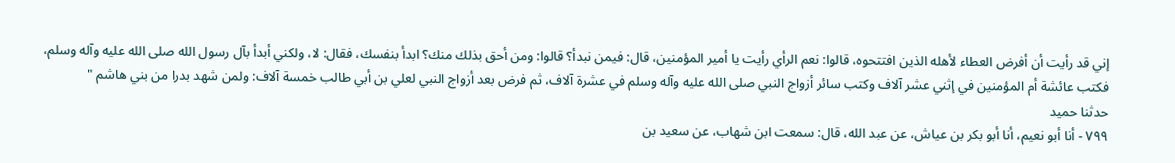إني قد رأيت أن أفرض العطاء لأهله الذين افتتحوه، قالوا: نعم الرأي رأيت يا أمير المؤمنين، قال: فيمن نبدأ؟ قالوا: ومن أحق بذلك منك؟ ابدأ بنفسك، فقال: لا، ولكني أبدأ بآل رسول الله صلى الله عليه وآله وسلم، فكتب عائشة أم المؤمنين في إثني عشر آلاف وكتب سائر أزواج النبي صلى الله عليه وآله وسلم في عشرة آلاف، ثم فرض بعد أزواج النبي لعلي بن أبي طالب خمسة آلاف: ولمن شهد بدرا من بني هاشم "
حدثنا حميد
٧٩٩ - أنا أبو نعيم، أنا أبو بكر بن عياش، عن عبد الله، قال: سمعت ابن شهاب، عن سعيد بن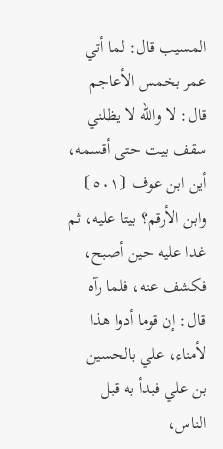المسيب قال: لما أتي عمر بخمس الأعاجم قال: لا والله لا يظلني سقف بيت حتى أقسمه، أين ابن عوف ⦗٥٠١⦘ وابن الأرقم؟ بيتا عليه، ثم غدا عليه حين أصبح، فكشف عنه، فلما رآه قال: إن قوما أدوا هذا لأمناء، علي بالحسين بن علي فبدأ به قبل الناس،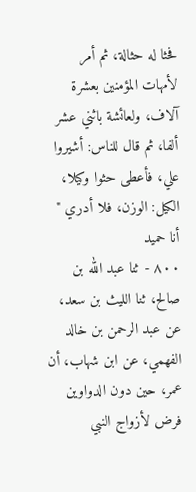فحثا له حثالة، ثم أمر لأمهات المؤمنين بعشرة آلاف، ولعائشة باثني عشر ألفا، ثم قال للناس: أشيروا علي، فأعطى حثوا وكيلا، الكيل: الوزن، فلا أدري "
أنا حميد
٨٠٠ - ثنا عبد الله بن صالح، ثنا الليث بن سعد، عن عبد الرحمن بن خالد الفهمي، عن ابن شهاب، أن عمر، حين دون الدواوين فرض لأزواج النبي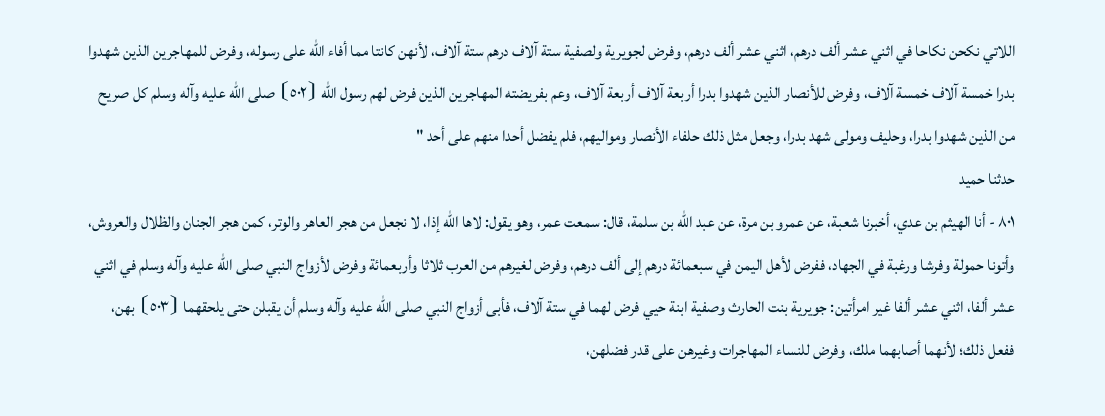اللاتي نكحن نكاحا في اثني عشر ألف درهم، اثني عشر ألف درهم، وفرض لجويرية ولصفية ستة آلاف درهم ستة آلاف، لأنهن كانتا مما أفاء الله على رسوله، وفرض للمهاجرين الذين شهدوا بدرا خمسة آلاف خمسة آلاف، وفرض للأنصار الذين شهدوا بدرا أربعة آلاف أربعة آلاف، وعم بفريضته المهاجرين الذين فرض لهم رسول الله ⦗٥٠٢⦘ صلى الله عليه وآله وسلم كل صريح من الذين شهدوا بدرا، وحليف ومولى شهد بدرا، وجعل مثل ذلك حلفاء الأنصار ومواليهم، فلم يفضل أحدا منهم على أحد "
حدثنا حميد
٨٠١ - أنا الهيثم بن عدي، أخبرنا شعبة، عن عمرو بن مرة، عن عبد الله بن سلمة، قال: سمعت عمر، وهو يقول: لاها الله إذا، لا نجعل من هجر العاهر والوتر، كمن هجر الجنان والظلال والعروش، وأتونا حمولة وفرشا ورغبة في الجهاد، ففرض لأهل اليمن في سبعمائة درهم إلى ألف درهم، وفرض لغيرهم من العرب ثلاثا وأربعمائة وفرض لأزواج النبي صلى الله عليه وآله وسلم في اثني عشر ألفا، اثني عشر ألفا غير امرأتين: جويرية بنت الحارث وصفية ابنة حيي فرض لهما في ستة آلاف، فأبى أزواج النبي صلى الله عليه وآله وسلم أن يقبلن حتى يلحقهما ⦗٥٠٣⦘ بهن، ففعل ذلك؛ لأنهما أصابهما ملك، وفرض للنساء المهاجرات وغيرهن على قدر فضلهن،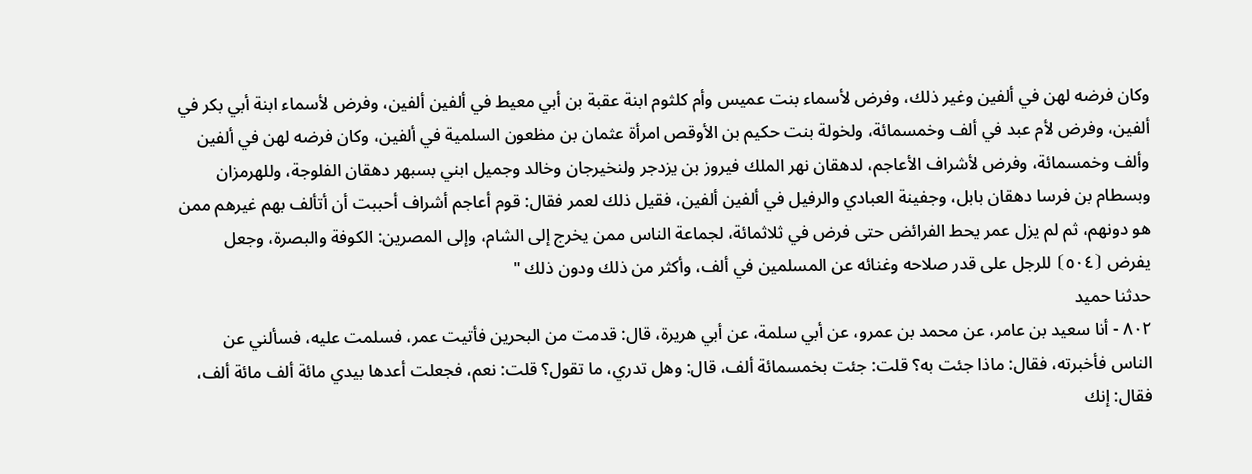وكان فرضه لهن في ألفين وغير ذلك، وفرض لأسماء بنت عميس وأم كلثوم ابنة عقبة بن أبي معيط في ألفين ألفين، وفرض لأسماء ابنة أبي بكر في ألفين، وفرض لأم عبد في ألف وخمسمائة، ولخولة بنت حكيم بن الأوقص امرأة عثمان بن مظعون السلمية في ألفين، وكان فرضه لهن في ألفين وألف وخمسمائة، وفرض لأشراف الأعاجم، لدهقان نهر الملك فيروز بن يزدجر ولنخيرجان وخالد وجميل ابني بسبهر دهقان الفلوجة، وللهرمزان وبسطام بن فرسا دهقان بابل، وجفينة العبادي والرفيل في ألفين ألفين، فقيل ذلك لعمر فقال: قوم أعاجم أشراف أحببت أن أتألف بهم غيرهم ممن هو دونهم، ثم لم يزل عمر يحط الفرائض حتى فرض في ثلاثمائة، لجماعة الناس ممن يخرج إلى الشام، وإلى المصرين: الكوفة والبصرة، وجعل يفرض ⦗٥٠٤⦘ للرجل على قدر صلاحه وغنائه عن المسلمين في ألف، وأكثر من ذلك ودون ذلك "
حدثنا حميد
٨٠٢ - أنا سعيد بن عامر، عن محمد بن عمرو، عن أبي سلمة، عن أبي هريرة، قال: قدمت من البحرين فأتيت عمر، فسلمت عليه، فسألني عن الناس فأخبرته، فقال: ماذا جئت به؟ قلت: جئت بخمسمائة ألف، قال: وهل تدري، ما تقول؟ قلت: نعم، فجعلت أعدها بيدي مائة ألف مائة ألف، فقال: إنك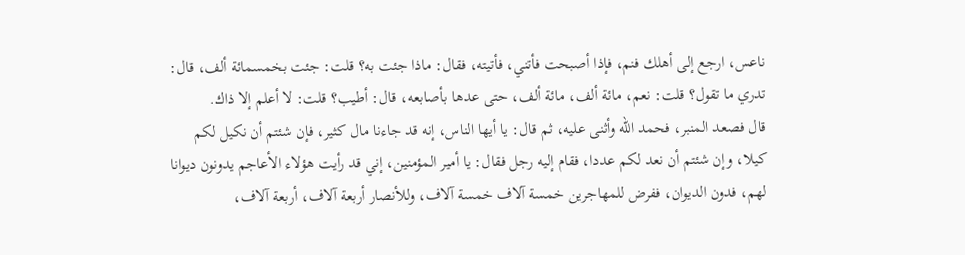ناعس، ارجع إلى أهلك فنم، فإذا أصبحت فأتني، فأتيته، فقال: ماذا جئت به؟ قلت: جئت بخمسمائة ألف، قال: تدري ما تقول؟ قلت: نعم، مائة ألف، مائة ألف، حتى عدها بأصابعه، قال: أطيب؟ قلت: لا أعلم إلا ذاك.
قال فصعد المنبر، فحمد الله وأثنى عليه، ثم قال: يا أيها الناس، إنه قد جاءنا مال كثير، فإن شئتم أن نكيل لكم كيلا، وإن شئتم أن نعد لكم عددا، فقام إليه رجل فقال: يا أمير المؤمنين، إني قد رأيت هؤلاء الأعاجم يدونون ديوانا لهم، فدون الديوان، ففرض للمهاجرين خمسة آلاف خمسة آلاف، وللأنصار أربعة آلاف، أربعة آلاف،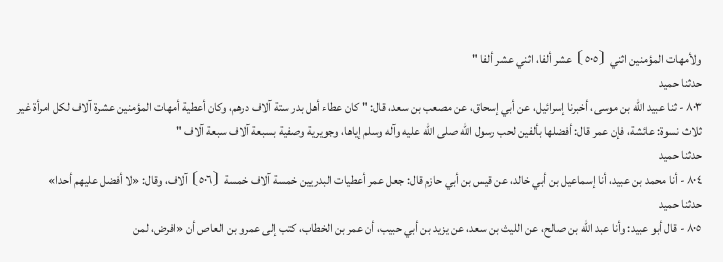ولأمهات المؤمنين اثني ⦗٥٠٥⦘ عشر ألفا، اثني عشر ألفا "
حدثنا حميد
٨٠٣ - ثنا عبيد الله بن موسى، أخبرنا إسرائيل، عن أبي إسحاق، عن مصعب بن سعد، قال: " كان عطاء أهل بدر ستة آلاف درهم، وكان أعطية أمهات المؤمنين عشرة آلاف لكل امرأة غير ثلاث نسوة: عائشة، فإن عمر قال: أفضلها بألفين لحب رسول الله صلى الله عليه وآله وسلم إياها، وجويرية وصفية بسبعة آلاف سبعة آلاف "
حدثنا حميد
٨٠٤ - أنا محمد بن عبيد، أنا إسماعيل بن أبي خالد، عن قيس بن أبي حازم قال: جعل عمر أعطيات البدريين خمسة آلاف خمسة ⦗٥٠٦⦘ آلاف، وقال: «لا أفضل عليهم أحدا»
حدثنا حميد
٨٠٥ - قال أبو عبيد: وأنا عبد الله بن صالح، عن الليث بن سعد، عن يزيد بن أبي حبيب، أن عمر بن الخطاب، كتب إلى عمرو بن العاص أن «افرض، لمن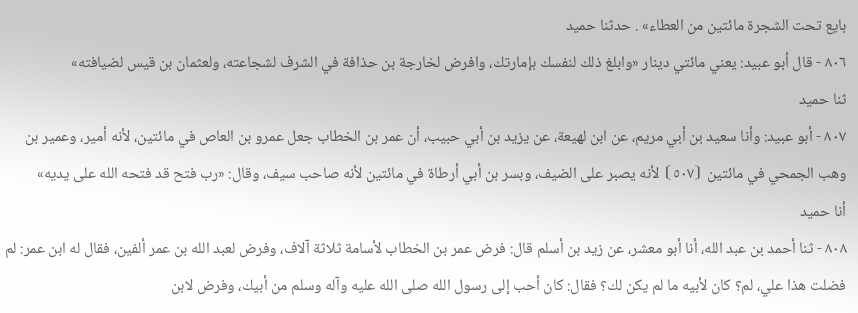بايع تحت الشجرة مائتين من العطاء» . حدثنا حميد
٨٠٦ - قال أبو عبيد: يعني مائتي دينار «وابلغ ذلك لنفسك بإمارتك، وافرض لخارجة بن حذافة في الشرف لشجاعته، ولعثمان بن قيس لضيافته»
ثنا حميد
٨٠٧ - أبو عبيد: وأنا سعيد بن أبي مريم، عن ابن لهيعة، عن يزيد بن أبي حبيب، أن عمر بن الخطاب جعل عمرو بن العاص في مائتين، لأنه أمير، وعمير بن وهب الجمحي في مائتين ⦗٥٠٧⦘ لأنه يصبر على الضيف، وبسر بن أبي أرطاة في مائتين لأنه صاحب سيف، وقال: «رب فتح قد فتحه الله على يديه»
أنا حميد
٨٠٨ - ثنا أحمد بن عبد الله، أنا أبو معشر، عن زيد بن أسلم قال: فرض عمر بن الخطاب لأسامة ثلاثة آلاف، وفرض لعبد الله بن عمر ألفين، فقال له ابن عمر: لم فضلت هذا علي، لم؟ كان لأبيه ما لم يكن لك؟ فقال: كان أحب إلى رسول الله صلى الله عليه وآله وسلم من أبيك، وفرض لابن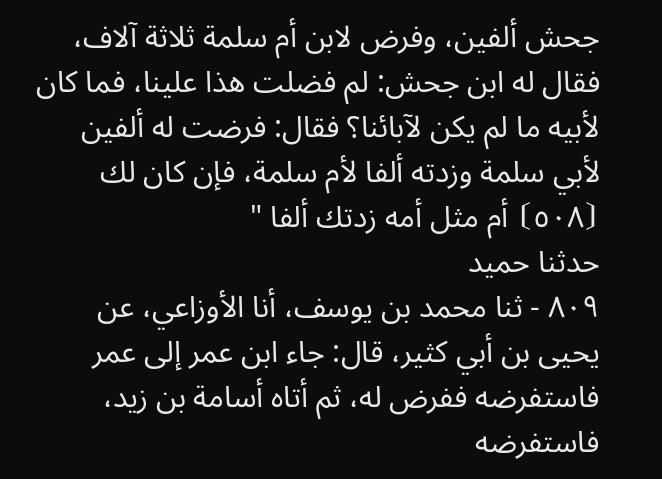جحش ألفين، وفرض لابن أم سلمة ثلاثة آلاف، فقال له ابن جحش: لم فضلت هذا علينا، فما كان لأبيه ما لم يكن لآبائنا؟ فقال: فرضت له ألفين لأبي سلمة وزدته ألفا لأم سلمة، فإن كان لك ⦗٥٠٨⦘ أم مثل أمه زدتك ألفا "
حدثنا حميد
٨٠٩ - ثنا محمد بن يوسف، أنا الأوزاعي، عن يحيى بن أبي كثير، قال: جاء ابن عمر إلى عمر فاستفرضه ففرض له، ثم أتاه أسامة بن زيد، فاستفرضه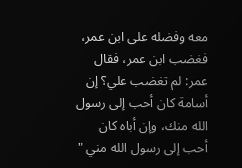معه وفضله على ابن عمر، فغضب ابن عمر، فقال عمر: لم تغضب علي؟ إن أسامة كان أحب إلى رسول الله منك، وإن أباه كان أحب إلى رسول الله مني "